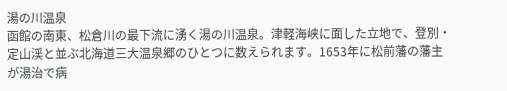湯の川温泉
函館の南東、松倉川の最下流に湧く湯の川温泉。津軽海峡に面した立地で、登別・定山渓と並ぶ北海道三大温泉郷のひとつに数えられます。1653年に松前藩の藩主が湯治で病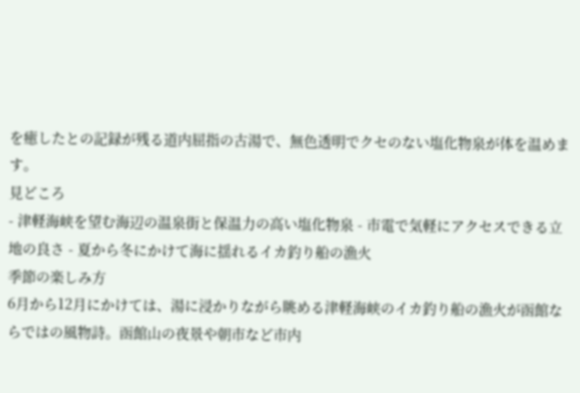を癒したとの記録が残る道内屈指の古湯で、無色透明でクセのない塩化物泉が体を温めます。
見どころ
- 津軽海峡を望む海辺の温泉街と保温力の高い塩化物泉 - 市電で気軽にアクセスできる立地の良さ - 夏から冬にかけて海に揺れるイカ釣り船の漁火
季節の楽しみ方
6月から12月にかけては、湯に浸かりながら眺める津軽海峡のイカ釣り船の漁火が函館ならではの風物詩。函館山の夜景や朝市など市内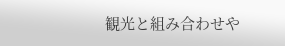観光と組み合わせや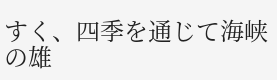すく、四季を通じて海峡の雄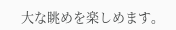大な眺めを楽しめます。